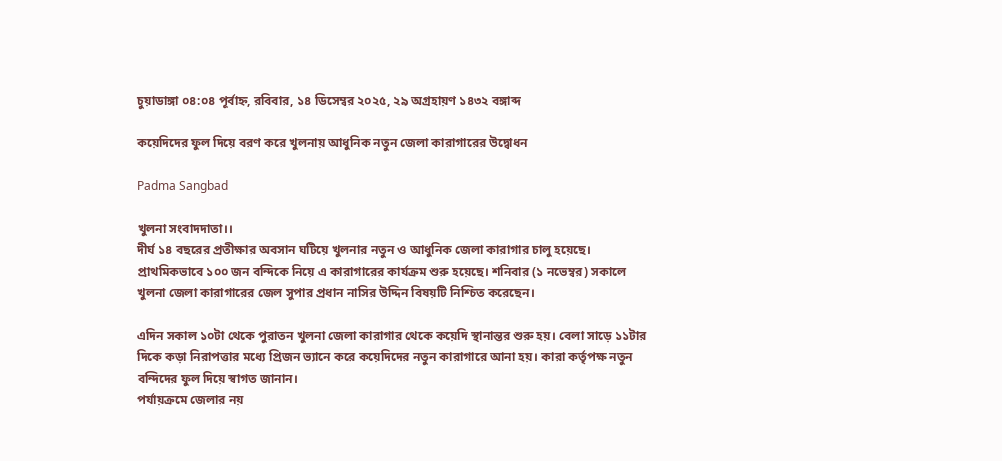চুয়াডাঙ্গা ০৪:০৪ পূর্বাহ্ন, রবিবার, ১৪ ডিসেম্বর ২০২৫, ২৯ অগ্রহায়ণ ১৪৩২ বঙ্গাব্দ

কয়েদিদের ফুল দিয়ে বরণ করে খুলনায় আধুনিক নতুন জেলা কারাগারের উদ্বোধন

Padma Sangbad

খুলনা সংবাদদাতা।।
দীর্ঘ ১৪ বছরের প্রতীক্ষার অবসান ঘটিয়ে খুলনার নতুন ও আধুনিক জেলা কারাগার চালু হয়েছে। প্রাথমিকভাবে ১০০ জন বন্দিকে নিয়ে এ কারাগারের কার্যক্রম শুরু হয়েছে। শনিবার (১ নভেম্বর) সকালে খুলনা জেলা কারাগারের জেল সুপার প্রধান নাসির উদ্দিন বিষয়টি নিশ্চিত করেছেন।

এদিন সকাল ১০টা থেকে পুরাতন খুলনা জেলা কারাগার থেকে কয়েদি স্থানান্তর শুরু হয়। বেলা সাড়ে ১১টার দিকে কড়া নিরাপত্তার মধ্যে প্রিজন ভ্যানে করে কয়েদিদের নতুন কারাগারে আনা হয়। কারা কর্তৃপক্ষ নতুন বন্দিদের ফুল দিয়ে স্বাগত জানান।
পর্যায়ক্রমে জেলার নয়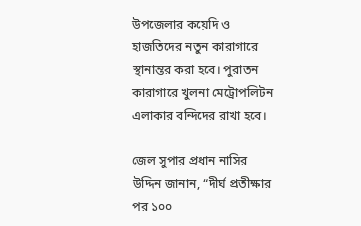উপজেলার কয়েদি ও হাজতিদের নতুন কারাগারে স্থানান্তর করা হবে। পুরাতন কারাগারে খুলনা মেট্রোপলিটন এলাকার বন্দিদের রাখা হবে।

জেল সুপার প্রধান নাসির উদ্দিন জানান, “দীর্ঘ প্রতীক্ষার পর ১০০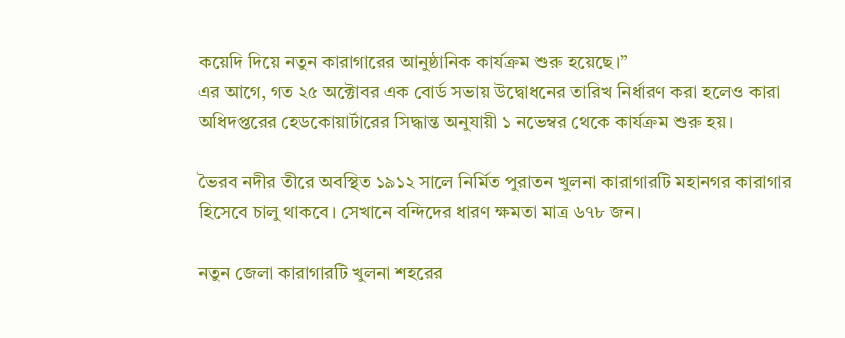কয়েদি দিয়ে নতুন কারাগারের আনুষ্ঠানিক কার্যক্রম শুরু হয়েছে।”
এর আগে, গত ২৫ অক্টোবর এক বোর্ড সভায় উদ্বোধনের তারিখ নির্ধারণ করা হলেও কারা অধিদপ্তরের হেডকোয়ার্টারের সিদ্ধান্ত অনুযায়ী ১ নভেম্বর থেকে কার্যক্রম শুরু হয়।

ভৈরব নদীর তীরে অবস্থিত ১৯১২ সালে নির্মিত পুরাতন খুলনা কারাগারটি মহানগর কারাগার হিসেবে চালু থাকবে। সেখানে বন্দিদের ধারণ ক্ষমতা মাত্র ৬৭৮ জন।

নতুন জেলা কারাগারটি খুলনা শহরের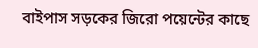বাইপাস সড়কের জিরো পয়েন্টের কাছে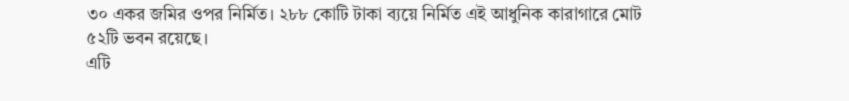৩০ একর জমির ওপর নির্মিত। ২৮৮ কোটি টাকা ব্যয়ে নির্মিত এই আধুনিক কারাগারে মোট ৫২টি ভবন রয়েছে।
এটি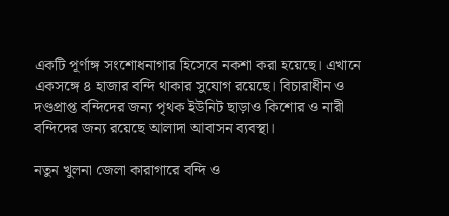একটি পূর্ণাঙ্গ সংশোধনাগার হিসেবে নকশা করা হয়েছে। এখানে একসঙ্গে ৪ হাজার বন্দি থাকার সুযোগ রয়েছে। বিচারাধীন ও দণ্ডপ্রাপ্ত বন্দিদের জন্য পৃথক ইউনিট ছাড়াও কিশোর ও নারী বন্দিদের জন্য রয়েছে আলাদা আবাসন ব্যবস্থা।

নতুন খুলনা জেলা কারাগারে বন্দি ও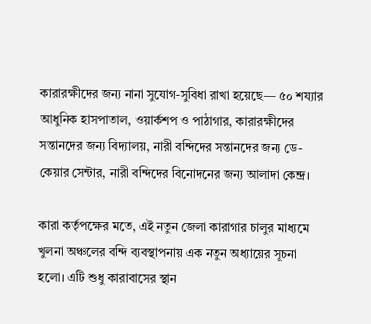কারারক্ষীদের জন্য নানা সুযোগ-সুবিধা রাখা হয়েছে— ৫০ শয্যার আধুনিক হাসপাতাল, ওয়ার্কশপ ও পাঠাগার, কারারক্ষীদের সন্তানদের জন্য বিদ্যালয়, নারী বন্দিদের সন্তানদের জন্য ডে-কেয়ার সেন্টার, নারী বন্দিদের বিনোদনের জন্য আলাদা কেন্দ্র।

কারা কর্তৃপক্ষের মতে, এই নতুন জেলা কারাগার চালুর মাধ্যমে খুলনা অঞ্চলের বন্দি ব্যবস্থাপনায় এক নতুন অধ্যায়ের সূচনা হলো। এটি শুধু কারাবাসের স্থান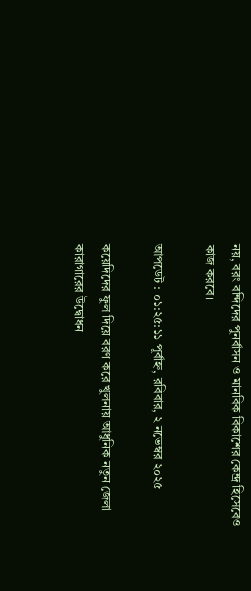নয়, বরং বন্দিদের পুনর্বাসন ও মানবিক বিকাশের কেন্দ্র হিসেবেও কাজ করবে।

আপডেট : ০১:২৫:১১ পূর্বাহ্ন, রবিবার, ২ নভেম্বর ২০২৫

কয়েদিদের ফুল দিয়ে বরণ করে খুলনায় আধুনিক নতুন জেলা কারাগারের উদ্বোধন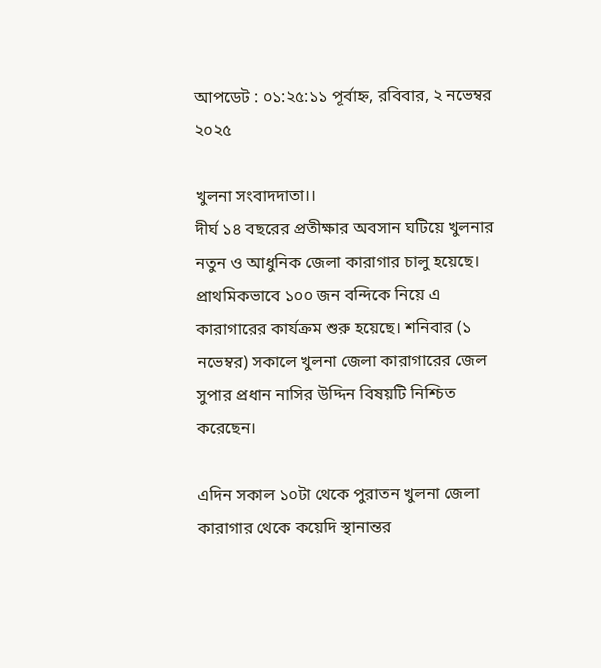আপডেট : ০১:২৫:১১ পূর্বাহ্ন, রবিবার, ২ নভেম্বর ২০২৫

খুলনা সংবাদদাতা।।
দীর্ঘ ১৪ বছরের প্রতীক্ষার অবসান ঘটিয়ে খুলনার নতুন ও আধুনিক জেলা কারাগার চালু হয়েছে। প্রাথমিকভাবে ১০০ জন বন্দিকে নিয়ে এ কারাগারের কার্যক্রম শুরু হয়েছে। শনিবার (১ নভেম্বর) সকালে খুলনা জেলা কারাগারের জেল সুপার প্রধান নাসির উদ্দিন বিষয়টি নিশ্চিত করেছেন।

এদিন সকাল ১০টা থেকে পুরাতন খুলনা জেলা কারাগার থেকে কয়েদি স্থানান্তর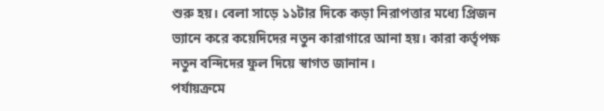শুরু হয়। বেলা সাড়ে ১১টার দিকে কড়া নিরাপত্তার মধ্যে প্রিজন ভ্যানে করে কয়েদিদের নতুন কারাগারে আনা হয়। কারা কর্তৃপক্ষ নতুন বন্দিদের ফুল দিয়ে স্বাগত জানান।
পর্যায়ক্রমে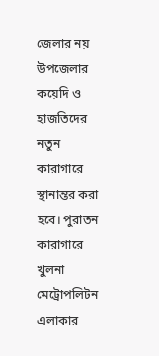জেলার নয় উপজেলার কয়েদি ও হাজতিদের নতুন কারাগারে স্থানান্তর করা হবে। পুরাতন কারাগারে খুলনা মেট্রোপলিটন এলাকার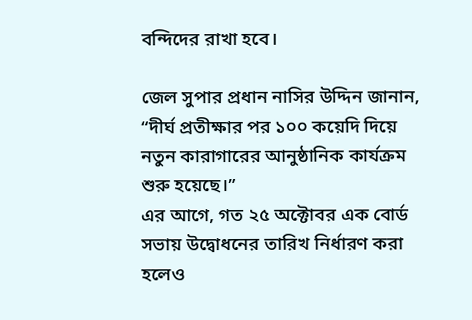বন্দিদের রাখা হবে।

জেল সুপার প্রধান নাসির উদ্দিন জানান, “দীর্ঘ প্রতীক্ষার পর ১০০ কয়েদি দিয়ে নতুন কারাগারের আনুষ্ঠানিক কার্যক্রম শুরু হয়েছে।”
এর আগে, গত ২৫ অক্টোবর এক বোর্ড সভায় উদ্বোধনের তারিখ নির্ধারণ করা হলেও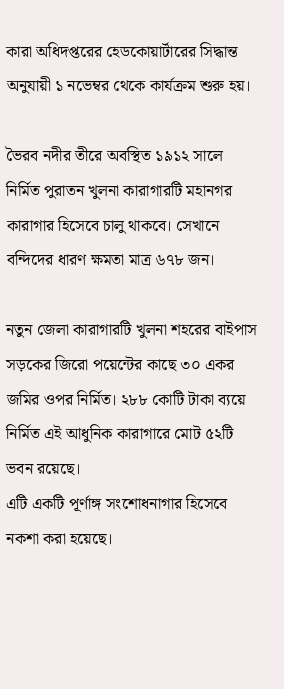কারা অধিদপ্তরের হেডকোয়ার্টারের সিদ্ধান্ত অনুযায়ী ১ নভেম্বর থেকে কার্যক্রম শুরু হয়।

ভৈরব নদীর তীরে অবস্থিত ১৯১২ সালে নির্মিত পুরাতন খুলনা কারাগারটি মহানগর কারাগার হিসেবে চালু থাকবে। সেখানে বন্দিদের ধারণ ক্ষমতা মাত্র ৬৭৮ জন।

নতুন জেলা কারাগারটি খুলনা শহরের বাইপাস সড়কের জিরো পয়েন্টের কাছে ৩০ একর জমির ওপর নির্মিত। ২৮৮ কোটি টাকা ব্যয়ে নির্মিত এই আধুনিক কারাগারে মোট ৫২টি ভবন রয়েছে।
এটি একটি পূর্ণাঙ্গ সংশোধনাগার হিসেবে নকশা করা হয়েছে।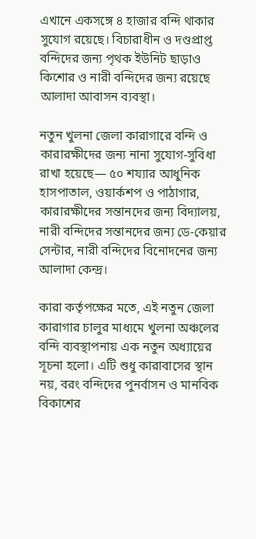এখানে একসঙ্গে ৪ হাজার বন্দি থাকার সুযোগ রয়েছে। বিচারাধীন ও দণ্ডপ্রাপ্ত বন্দিদের জন্য পৃথক ইউনিট ছাড়াও কিশোর ও নারী বন্দিদের জন্য রয়েছে আলাদা আবাসন ব্যবস্থা।

নতুন খুলনা জেলা কারাগারে বন্দি ও কারারক্ষীদের জন্য নানা সুযোগ-সুবিধা রাখা হয়েছে— ৫০ শয্যার আধুনিক হাসপাতাল, ওয়ার্কশপ ও পাঠাগার, কারারক্ষীদের সন্তানদের জন্য বিদ্যালয়, নারী বন্দিদের সন্তানদের জন্য ডে-কেয়ার সেন্টার, নারী বন্দিদের বিনোদনের জন্য আলাদা কেন্দ্র।

কারা কর্তৃপক্ষের মতে, এই নতুন জেলা কারাগার চালুর মাধ্যমে খুলনা অঞ্চলের বন্দি ব্যবস্থাপনায় এক নতুন অধ্যায়ের সূচনা হলো। এটি শুধু কারাবাসের স্থান নয়, বরং বন্দিদের পুনর্বাসন ও মানবিক বিকাশের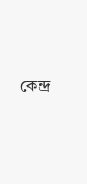কেন্দ্র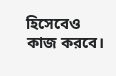হিসেবেও কাজ করবে।